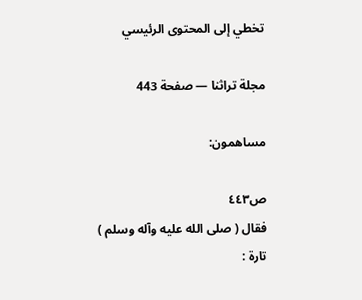تخطي إلى المحتوى الرئيسي

مجلة تراثنا — صفحة 443

مساهمون:

ص٤٤٣
فقال ( صلى الله عليه وآله وسلم ) تارة :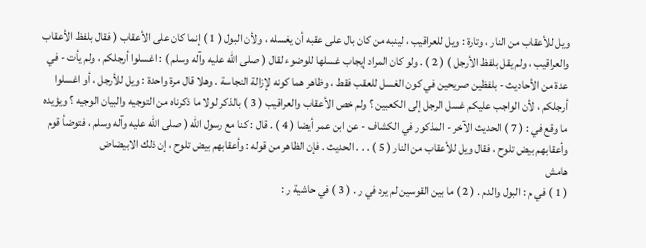ويل للأعقاب من النار ، وتارة : ويل للعراقيب ، لينبه من كان بال على عقبه أن يغسله ، ولأن البول ( 1 ) إنما كان على الأعقاب ( فقال بلفظ الأعقاب والعراقيب ، ولم يقل بلفظ الأرجل ) ( 2 ) . ولو كان المراد إيجاب غسلها للوضوء لقال ( صلى الله عليه وآله وسلم ) : اغسلوا أرجلكم ، ولم يأت - في عدة من الأحاديث - بلفظين صريحين في كون الغسل للعقب فقط ، وظاهر هما كونه لإزالة النجاسة . وهلا قال مرة واحدة : ويل للأرجل ، أو اغسلوا أرجلكم ، لأن الواجب عليكم غسل الرجل إلى الكعبين ؟ ولم خص الأعقاب والعراقيب ( 3 ) بالذكر لولا ما ذكرناه من التوجيه والبيان الوجيه ؟ ويؤيده ما وقع في : ( 7 ) الحديث الآخر - المذكور في الكشاف - عن ابن عمر أيضا ( 4 ) . قال : كنا مع رسول الله ( صلى الله عليه وآله وسلم ، فتوضأ قوم وأعقابهم بيض تلوح ، فقال ويل للأعقاب من النار ( 5 ) . . . الحديث . فإن الظاهر من قوله : وأعقابهم بيض تلوح ، إن ذلك الابيضاض
هامش
( 1 ) في م : البول والدم . ( 2 ) ما بين القوسين لم يرد في ر . ( 3 ) في حاشية ر :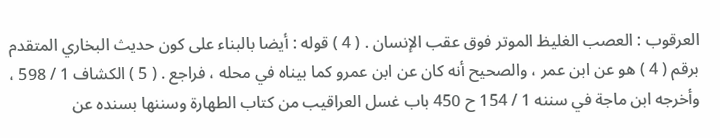العرقوب : العصب الغليظ الموتر فوق عقب الإنسان . ( 4 ) قوله : أيضا بالبناء على كون حديث البخاري المتقدم برقم ( 4 ) هو عن ابن عمر ، والصحيح أنه كان عن ابن عمرو كما بيناه في محله ، فراجع . ( 5 ) الكشاف 1 / 598 ، وأخرجه ابن ماجة في سننه 1 / 154 ح 450 باب غسل العراقيب من كتاب الطهارة وسننها بسنده عن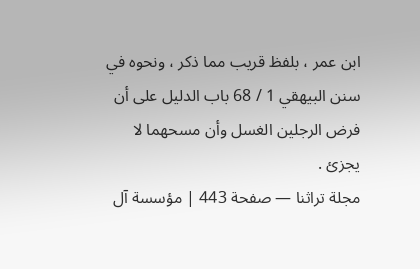ابن عمر ، بلفظ قريب مما ذكر ، ونحوه في سنن البيهقي 1 / 68 باب الدليل على أن فرض الرجلين الغسل وأن مسحهما لا يجزئ .
مجلة تراثنا — صفحة 443 | مؤسسة آل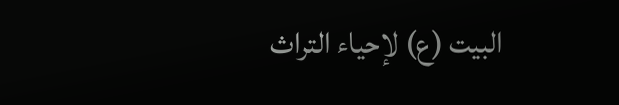البيت (ع) لإحياء التراث